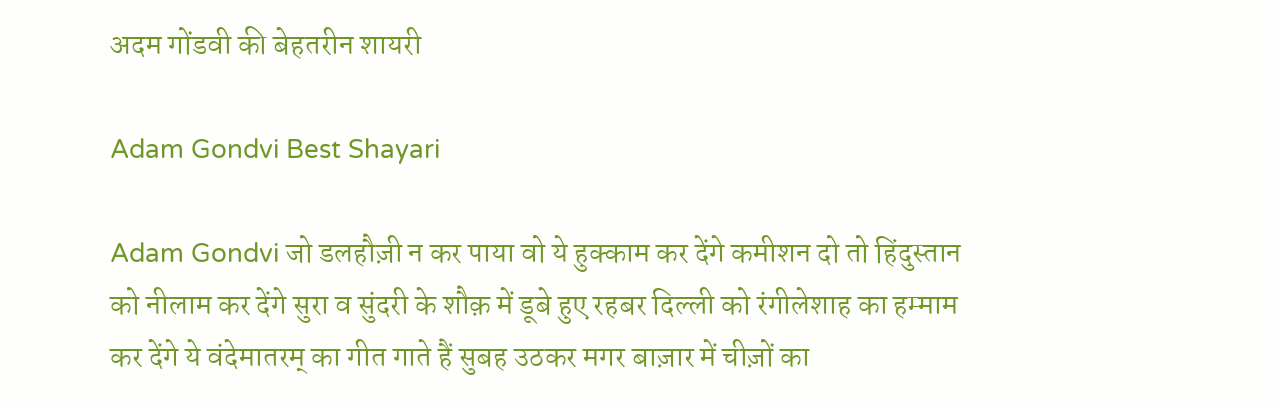अदम गोंडवी की बेहतरीन शायरी

Adam Gondvi Best Shayari

Adam Gondvi जो डलहौज़ी न कर पाया वो ये हुक्काम कर देंगे कमीशन दो तो हिंदुस्तान को नीलाम कर देंगे सुरा व सुंदरी के शौक़ में डूबे हुए रहबर दिल्ली को रंगीलेशाह का हम्माम कर देंगे ये वंदेमातरम् का गीत गाते हैं सुबह उठकर मगर बाज़ार में चीज़ों का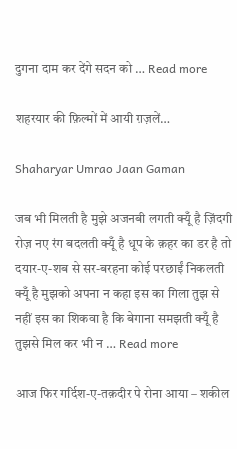दुगना दाम कर देंगे सदन को … Read more

शहरयार की फ़िल्मों में आयी ग़ज़लें…

Shaharyar Umrao Jaan Gaman

जब भी मिलती है मुझे अजनबी लगती क्यूँ है ज़िंदगी रोज़ नए रंग बदलती क्यूँ है धूप के क़हर का डर है तो दयार-ए-शब से सर-बरहना कोई परछाईं निकलती क्यूँ है मुझको अपना न कहा इस का गिला तुझ से नहीं इस का शिकवा है कि बेगाना समझती क्यूँ है तुझसे मिल कर भी न … Read more

आज फिर गर्दिश-ए-तक़दीर पे रोना आया – शकील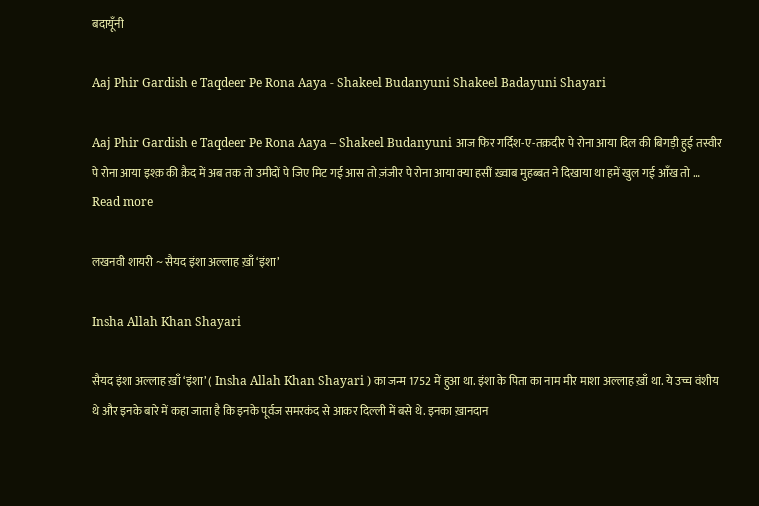बदायूँनी

Aaj Phir Gardish e Taqdeer Pe Rona Aaya - Shakeel Budanyuni Shakeel Badayuni Shayari

Aaj Phir Gardish e Taqdeer Pe Rona Aaya – Shakeel Budanyuni आज फिर गर्दिश-ए-तक़दीर पे रोना आया दिल की बिगड़ी हुई तस्वीर पे रोना आया इश्क़ की क़ैद में अब तक तो उमीदों पे जिए मिट गई आस तो ज़ंजीर पे रोना आया क्या हसीं ख़्वाब मुहब्बत ने दिखाया था हमें खुल गई आँख तो … Read more

लखनवी शायरी ~ सैयद इंशा अल्लाह ख़ाँ ‘इंशा’

Insha Allah Khan Shayari

सैयद इंशा अल्लाह ख़ाँ ‘इंशा’ ( Insha Allah Khan Shayari ) का जन्म 1752 में हुआ था. इंशा के पिता का नाम मीर माशा अल्लाह ख़ाँ था. ये उच्च वंशीय थे और इनके बारे में कहा जाता है कि इनके पूर्वज समरकंद से आकर दिल्ली में बसे थे. इनका ख़ानदान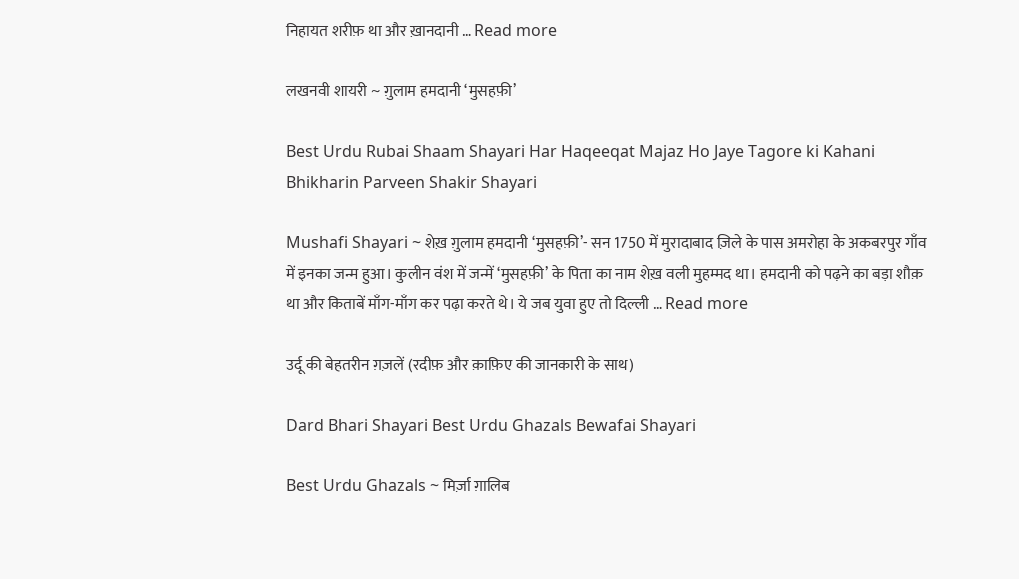निहायत शरीफ़ था और ख़ानदानी … Read more

लखनवी शायरी ~ ग़ुलाम हमदानी ‘मुसहफ़ी’

Best Urdu Rubai Shaam Shayari Har Haqeeqat Majaz Ho Jaye Tagore ki Kahani Bhikharin Parveen Shakir Shayari

Mushafi Shayari ~ शेख़ ग़ुलाम हमदानी ‘मुसहफ़ी’- सन 1750 में मुरादाबाद ज़िले के पास अमरोहा के अकबरपुर गाँव में इनका जन्म हुआ। कुलीन वंश में जन्में ‘मुसहफ़ी’ के पिता का नाम शेख़ वली मुहम्मद था। हमदानी को पढ़ने का बड़ा शौक़ था और किताबें माँग-माँग कर पढ़ा करते थे। ये जब युवा हुए तो दिल्ली … Read more

उर्दू की बेहतरीन ग़ज़लें (रदीफ़ और क़ाफ़िए की जानकारी के साथ)

Dard Bhari Shayari Best Urdu Ghazals Bewafai Shayari

Best Urdu Ghazals ~ मिर्ज़ा ग़ालिब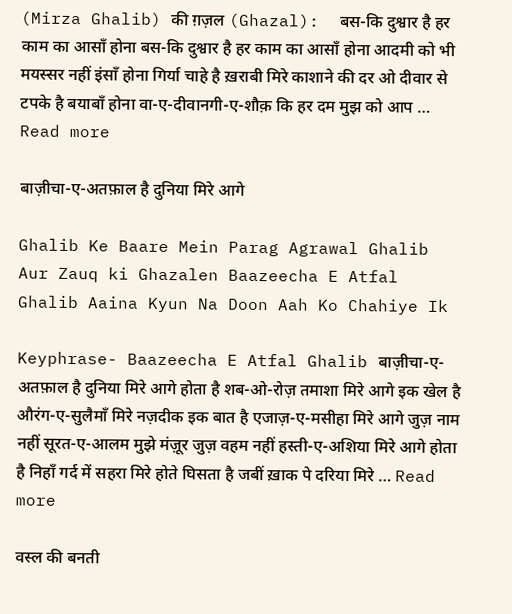(Mirza Ghalib) की ग़ज़ल (Ghazal):  बस-कि दुश्वार है हर काम का आसाँ होना बस-कि दुश्वार है हर काम का आसाँ होना आदमी को भी मयस्सर नहीं इंसाँ होना गिर्या चाहे है ख़राबी मिरे काशाने की दर ओ दीवार से टपके है बयाबाँ होना वा-ए-दीवानगी-ए-शौक़ कि हर दम मुझ को आप … Read more

बाज़ीचा-ए-अतफ़ाल है दुनिया मिरे आगे

Ghalib Ke Baare Mein Parag Agrawal Ghalib Aur Zauq ki Ghazalen Baazeecha E Atfal Ghalib Aaina Kyun Na Doon Aah Ko Chahiye Ik

Keyphrase- Baazeecha E Atfal Ghalib बाज़ीचा-ए-अतफ़ाल है दुनिया मिरे आगे होता है शब-ओ-रोज़ तमाशा मिरे आगे इक खेल है औरंग-ए-सुलैमाँ मिरे नज़दीक इक बात है एजाज़-ए-मसीहा मिरे आगे जुज़ नाम नहीं सूरत-ए-आलम मुझे मंज़ूर जुज़ वहम नहीं हस्ती-ए-अशिया मिरे आगे होता है निहाँ गर्द में सहरा मिरे होते घिसता है जबीं ख़ाक पे दरिया मिरे … Read more

वस्ल की बनती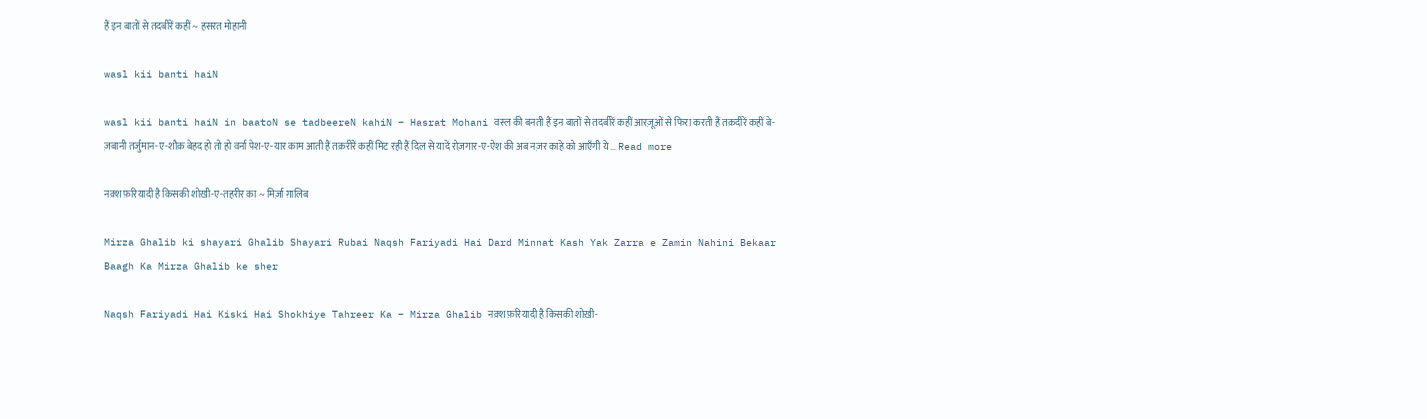हैं इन बातों से तदबीरें कहीं ~ हसरत मोहानी

wasl kii banti haiN

wasl kii banti haiN in baatoN se tadbeereN kahiN – Hasrat Mohani वस्ल की बनती हैं इन बातों से तदबीरें कहीं आरज़ूओं से फिरा करती हैं तक़दीरें कहीं बे-ज़बानी तर्जुमान-ए-शौक़ बेहद हो तो हो वर्ना पेश-ए-यार काम आती हैं तक़रीरें कहीं मिट रही हैं दिल से यादें रोज़गार-ए-ऐश की अब नज़र काहे को आएँगी ये … Read more

नक़्श फ़रियादी है किसकी शोख़ी-ए-तहरीर का ~ मिर्ज़ा ग़ालिब

Mirza Ghalib ki shayari Ghalib Shayari Rubai Naqsh Fariyadi Hai Dard Minnat Kash Yak Zarra e Zamin Nahini Bekaar Baagh Ka Mirza Ghalib ke sher

Naqsh Fariyadi Hai Kiski Hai Shokhiye Tahreer Ka – Mirza Ghalib नक़्श फ़रियादी है किसकी शोख़ी-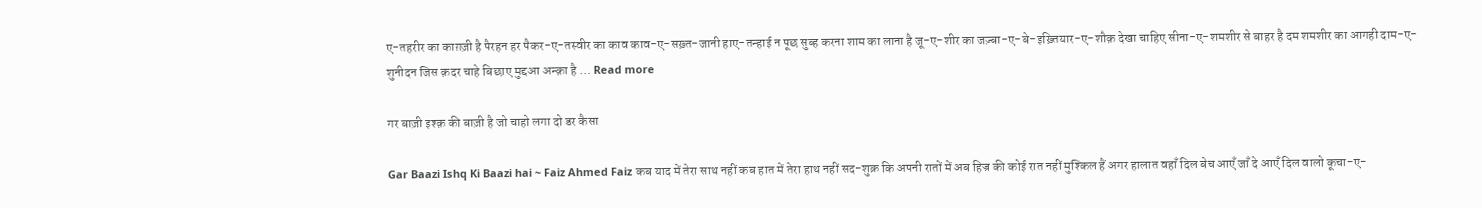ए-तहरीर का काग़ज़ी है पैरहन हर पैकर-ए-तस्वीर का काव काव-ए-सख़्त-जानी हाए-तन्हाई न पूछ सुब्ह करना शाम का लाना है जू-ए-शीर का जज़्बा-ए-बे-इख़्तियार-ए-शौक़ देखा चाहिए सीना-ए-शमशीर से बाहर है दम शमशीर का आगही दाम-ए-शुनीदन जिस क़दर चाहे बिछाए मुद्दआ अन्क़ा है … Read more

गर बाज़ी इश्क़ की बाज़ी है जो चाहो लगा दो डर कैसा

Gar Baazi Ishq Ki Baazi hai ~ Faiz Ahmed Faiz कब याद में तेरा साथ नहीं कब हात में तेरा हाथ नहीं सद-शुक्र कि अपनी रातों में अब हिज्र की कोई रात नहीं मुश्किल हैं अगर हालात वहाँ दिल बेच आएँ जाँ दे आएँ दिल वालो कूचा-ए-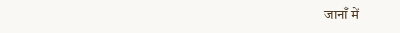जानाँ में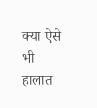क्या ऐसे भी हालात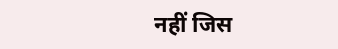नहीं जिस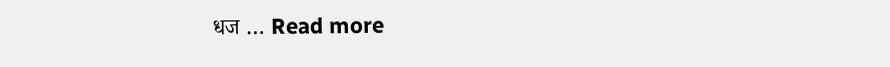धज … Read more